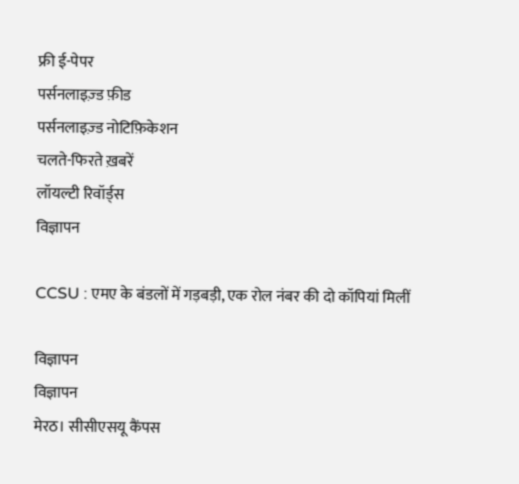फ्री ई-पेपर
पर्सनलाइज़्ड फ़ीड
पर्सनलाइज़्ड नोटिफ़िकेशन
चलते-फिरते ख़बरें
लॉयल्टी रिवॉर्ड्स
विज्ञापन

CCSU : एमए के बंडलों में गड़बड़ी, एक रोल नंबर की दो कॉपियां मिलीं

विज्ञापन
विज्ञापन
मेरठ। सीसीएसयू कैंपस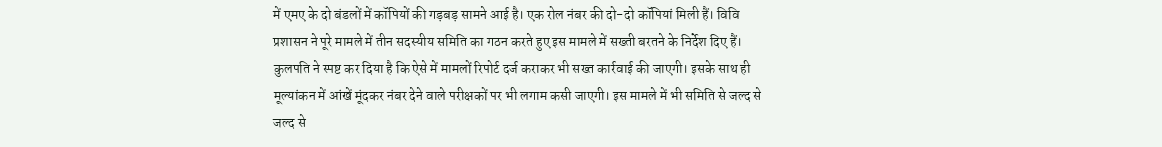में एमए के दो बंडलों में कॉपियों की गड़बड़ सामने आई है। एक रोल नंबर की दो-दो कॉपियां मिली हैं। विवि प्रशासन ने पूरे मामले में तीन सदस्यीय समिति का गठन करते हुए इस मामले में सख्ती बरतने के निर्देश दिए हैं। कुलपति ने स्पष्ट कर दिया है कि ऐसे में मामलों रिपोर्ट दर्ज कराकर भी सख्त कार्रवाई की जाएगी। इसके साथ ही मूल्यांकन में आंखें मूंदकर नंबर देने वाले परीक्षकों पर भी लगाम कसी जाएगी। इस मामले में भी समिति से जल्द से जल्द से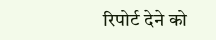रिपोर्ट देने को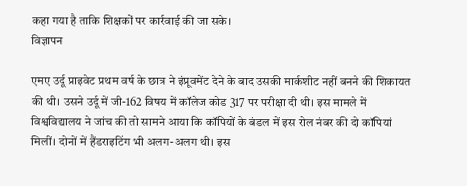कहा गया है ताकि शिक्षकों पर कार्रवाई की जा सके।
विज्ञापन

एमए उर्दू प्राइवेट प्रथम वर्ष के छात्र ने इंप्रूवमेंट देने के बाद उसकी मार्कशीट नहीं बनने की शिकायत की थी। उसने उर्दू में जी-162 विषय में कॉलेज कोड 317 पर परीक्षा दी थी। इस मामले में विश्वविद्यालय ने जांच की तो सामने आया कि कॉपियों के बंडल में इस रोल नंबर की दो कॉपियां मिलीं। दोनों में हैंडराइटिंग भी अलग-अलग थी। इस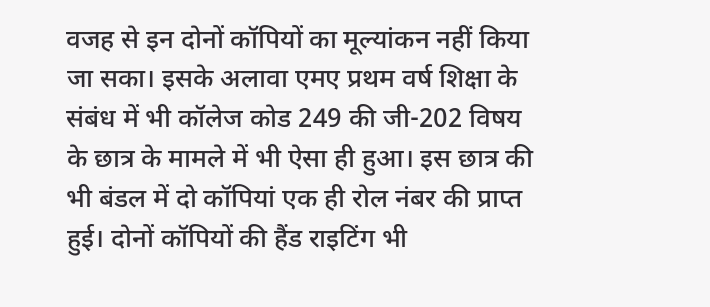वजह से इन दोनों कॉपियों का मूल्यांकन नहीं किया जा सका। इसके अलावा एमए प्रथम वर्ष शिक्षा के संबंध में भी कॉलेज कोड 249 की जी-202 विषय के छात्र के मामले में भी ऐसा ही हुआ। इस छात्र की भी बंडल में दो कॉपियां एक ही रोल नंबर की प्राप्त हुई। दोनों कॉपियों की हैंड राइटिंग भी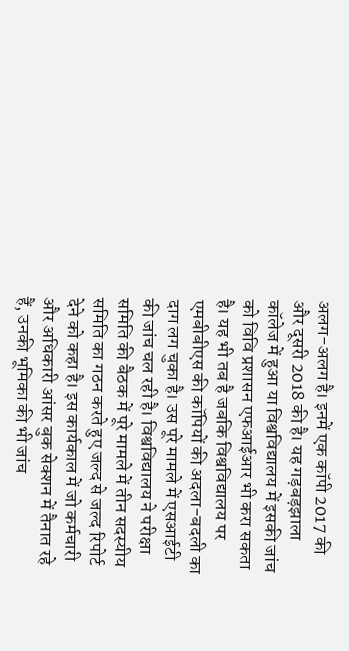अलग-अलग है। इनमें एक कॉपी 2017 की और दूसरी 2018 की है। यह गड़बड़झाला कॉलेज में हुआ या विश्वविद्यालय में इसकी जांच को विवि प्रशासन एफआईआर भी करा सकता है। यह भी तब है जबकि विश्वविद्यालय पर एमबीबीएस की कॉपियों की अदला-बदली का दाग लग चुका है। उस पूरे मामले में एसआईटी की जांच चल रही है। विश्वविद्यालय ने परीक्षा समिति की बैठक में पूरे मामले में तीन सदस्यीय समिति का गठन करते हुए जल्द से जल्द रिपोर्ट देने को कहा है। इस कार्यकाल में जो कर्मचारी और अधिकारी आंसर बुक सेक्शन में तैनात रहे हैं, उनकी भूमिका की भी जांच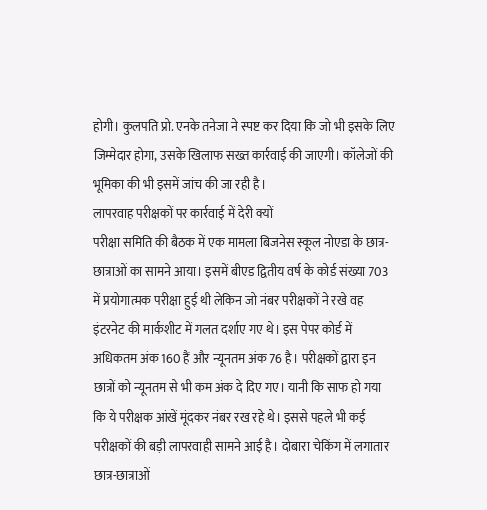होगी। कुलपति प्रो. एनके तनेजा ने स्पष्ट कर दिया कि जो भी इसके लिए जिम्मेदार होगा, उसके खिलाफ सख्त कार्रवाई की जाएगी। कॉलेजों की भूमिका की भी इसमें जांच की जा रही है।
लापरवाह परीक्षकों पर कार्रवाई में देरी क्यों
परीक्षा समिति की बैठक में एक मामला बिजनेस स्कूल नोएडा के छात्र-छात्राओं का सामने आया। इसमें बीएड द्वितीय वर्ष के कोर्ड संख्या 703 में प्रयोगात्मक परीक्षा हुई थी लेकिन जो नंबर परीक्षकों ने रखे वह इंटरनेट की मार्कशीट में गलत दर्शाए गए थे। इस पेपर कोर्ड में अधिकतम अंक 160 हैं और न्यूनतम अंक 76 है। परीक्षकों द्वारा इन छात्रों को न्यूनतम से भी कम अंक दे दिए गए। यानी कि साफ हो गया कि ये परीक्षक आंखें मूंदकर नंबर रख रहे थे। इससे पहले भी कई परीक्षकों की बड़ी लापरवाही सामने आई है। दोबारा चेकिंग में लगातार छात्र-छात्राओं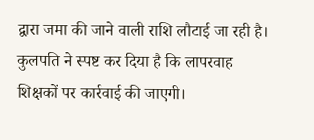द्वारा जमा की जाने वाली राशि लौटाई जा रही है। कुलपति ने स्पष्ट कर दिया है कि लापरवाह शिक्षकों पर कार्रवाई की जाएगी।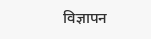विज्ञापन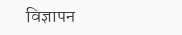विज्ञापन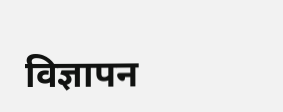विज्ञापन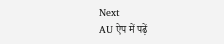Next
AU ऐप में पढ़ें